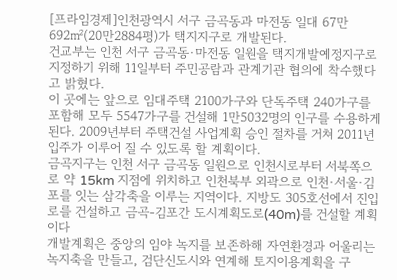[프라임경제]인천광역시 서구 금곡동과 마전동 일대 67만692㎡(20만2884평)가 택지지구로 개발된다.
건교부는 인천 서구 금곡동·마전동 일원을 택지개발예정지구로 지정하기 위해 11일부터 주민공람과 관계기관 협의에 착수했다고 밝혔다.
이 곳에는 앞으로 임대주택 2100가구와 단독주택 240가구를 포함해 모두 5547가구를 건설해 1만5032명의 인구를 수용하게 된다. 2009년부터 주택건설 사업계획 승인 절차를 거쳐 2011년 입주가 이루어 질 수 있도록 할 계획이다.
금곡지구는 인천 서구 금곡동 일원으로 인천시로부터 서북쪽으로 약 15km 지점에 위치하고 인천북부 외곽으로 인천·서울·김포를 잇는 삼각축을 이루는 지역이다. 지방도 305호선에서 진입로를 건설하고 금곡-김포간 도시계획도로(40m)를 건설할 계획이다
개발계획은 중앙의 임야 녹지를 보존하해 자연환경과 어울리는 녹지축을 만들고, 검단신도시와 연계해 토지이용계획을 구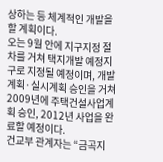상하는 등 체계적인 개발을 할 계획이다.
오는 9월 안에 지구지정 절차를 거쳐 택지개발 예정지구로 지정될 예정이며, 개발계획·실시계획 승인을 거쳐 2009년에 주택건설사업계획 승인, 2012년 사업을 완료할 예정이다.
건교부 관계자는 “금곡지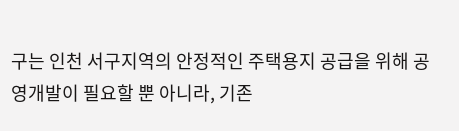구는 인천 서구지역의 안정적인 주택용지 공급을 위해 공영개발이 필요할 뿐 아니라, 기존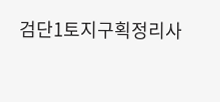검단1토지구획정리사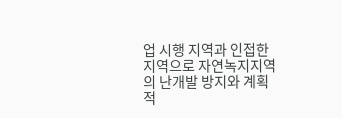업 시행 지역과 인접한 지역으로 자연녹지지역의 난개발 방지와 계획적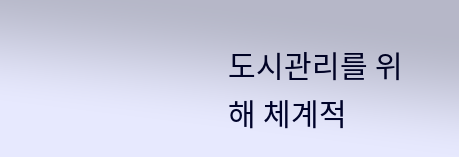도시관리를 위해 체계적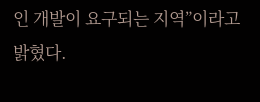인 개발이 요구되는 지역”이라고 밝혔다.